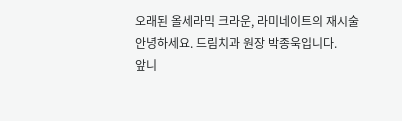오래된 올세라믹 크라운, 라미네이트의 재시술
안녕하세요. 드림치과 원장 박종욱입니다.
앞니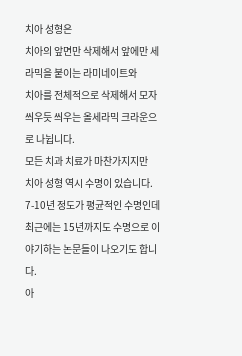치아 성형은
치아의 앞면만 삭제해서 앞에만 세라믹을 붙이는 라미네이트와
치아를 전체적으로 삭제해서 모자 씌우듯 씌우는 올세라믹 크라운으로 나뉩니다.
모든 치과 치료가 마찬가지지만
치아 성형 역시 수명이 있습니다.
7-10년 정도가 평균적인 수명인데
최근에는 15년까지도 수명으로 이야기하는 논문들이 나오기도 합니다.
아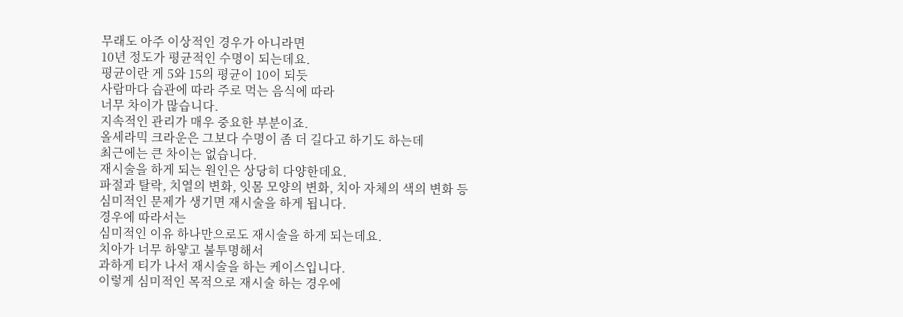무래도 아주 이상적인 경우가 아니라면
10년 정도가 평균적인 수명이 되는데요.
평균이란 게 5와 15의 평균이 10이 되듯
사람마다 습관에 따라 주로 먹는 음식에 따라
너무 차이가 많습니다.
지속적인 관리가 매우 중요한 부분이죠.
올세라믹 크라운은 그보다 수명이 좀 더 길다고 하기도 하는데
최근에는 큰 차이는 없습니다.
재시술을 하게 되는 원인은 상당히 다양한데요.
파절과 탈락, 치열의 변화, 잇몸 모양의 변화, 치아 자체의 색의 변화 등
심미적인 문제가 생기면 재시술을 하게 됩니다.
경우에 따라서는
심미적인 이유 하나만으로도 재시술을 하게 되는데요.
치아가 너무 하얗고 불투명해서
과하게 티가 나서 재시술을 하는 케이스입니다.
이렇게 심미적인 목적으로 재시술 하는 경우에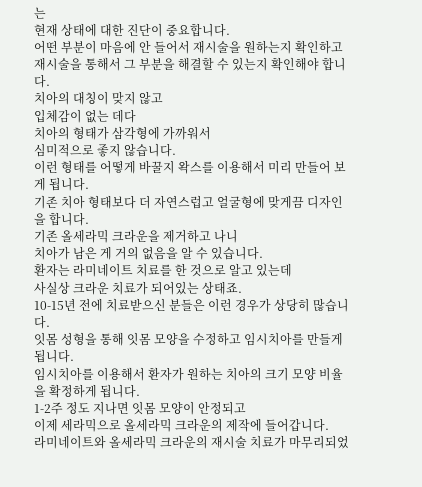는
현재 상태에 대한 진단이 중요합니다.
어떤 부분이 마음에 안 들어서 재시술을 원하는지 확인하고
재시술을 통해서 그 부분을 해결할 수 있는지 확인해야 합니다.
치아의 대칭이 맞지 않고
입체감이 없는 데다
치아의 형태가 삼각형에 가까워서
심미적으로 좋지 않습니다.
이런 형태를 어떻게 바꿀지 왁스를 이용해서 미리 만들어 보게 됩니다.
기존 치아 형태보다 더 자연스럽고 얼굴형에 맞게끔 디자인을 합니다.
기존 올세라믹 크라운을 제거하고 나니
치아가 남은 게 거의 없음을 알 수 있습니다.
환자는 라미네이트 치료를 한 것으로 알고 있는데
사실상 크라운 치료가 되어있는 상태죠.
10-15년 전에 치료받으신 분들은 이런 경우가 상당히 많습니다.
잇몸 성형을 통해 잇몸 모양을 수정하고 임시치아를 만들게 됩니다.
임시치아를 이용해서 환자가 원하는 치아의 크기 모양 비율을 확정하게 됩니다.
1-2주 정도 지나면 잇몸 모양이 안정되고
이제 세라믹으로 올세라믹 크라운의 제작에 들어갑니다.
라미네이트와 올세라믹 크라운의 재시술 치료가 마무리되었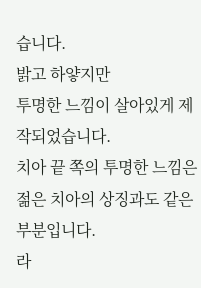습니다.
밝고 하얗지만
투명한 느낌이 살아있게 제작되었습니다.
치아 끝 쪽의 투명한 느낌은
젊은 치아의 상징과도 같은 부분입니다.
라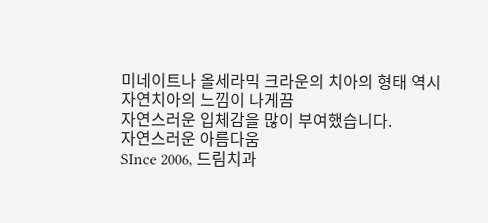미네이트나 올세라믹 크라운의 치아의 형태 역시
자연치아의 느낌이 나게끔
자연스러운 입체감을 많이 부여했습니다.
자연스러운 아름다움
SInce 2006, 드림치과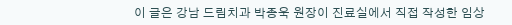이 글은 강남 드림치과 박종욱 원장이 진료실에서 직접 작성한 임상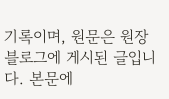기록이며, 원문은 원장 블로그에 게시된 글입니다. 본문에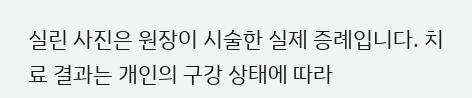실린 사진은 원장이 시술한 실제 증례입니다. 치료 결과는 개인의 구강 상태에 따라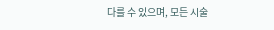다를 수 있으며, 모든 시술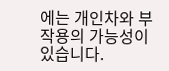에는 개인차와 부작용의 가능성이 있습니다.